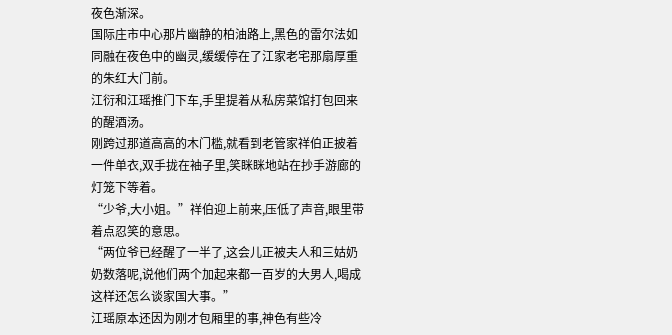夜色渐深。
国际庄市中心那片幽静的柏油路上,黑色的雷尔法如同融在夜色中的幽灵,缓缓停在了江家老宅那扇厚重的朱红大门前。
江衍和江瑶推门下车,手里提着从私房菜馆打包回来的醒酒汤。
刚跨过那道高高的木门槛,就看到老管家祥伯正披着一件单衣,双手拢在袖子里,笑眯眯地站在抄手游廊的灯笼下等着。
“少爷,大小姐。”祥伯迎上前来,压低了声音,眼里带着点忍笑的意思。
“两位爷已经醒了一半了,这会儿正被夫人和三姑奶奶数落呢,说他们两个加起来都一百岁的大男人,喝成这样还怎么谈家国大事。”
江瑶原本还因为刚才包厢里的事,神色有些冷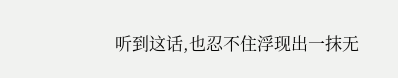听到这话,也忍不住浮现出一抹无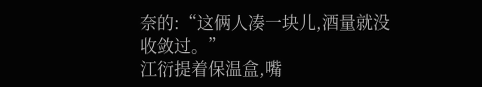奈的:“这俩人凑一块儿,酒量就没收敛过。”
江衍提着保温盒,嘴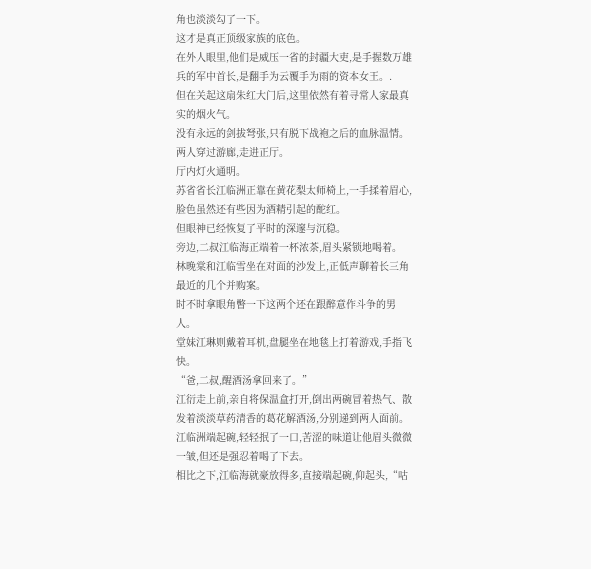角也淡淡勾了一下。
这才是真正顶级家族的底色。
在外人眼里,他们是威压一省的封疆大吏,是手握数万雄兵的军中首长,是翻手为云覆手为雨的资本女王。.
但在关起这扇朱红大门后,这里依然有着寻常人家最真实的烟火气。
没有永远的剑拔弩张,只有脱下战袍之后的血脉温情。
两人穿过游廊,走进正厅。
厅内灯火通明。
苏省省长江临洲正靠在黄花梨太师椅上,一手揉着眉心,脸色虽然还有些因为酒精引起的酡红。
但眼神已经恢复了平时的深邃与沉稳。
旁边,二叔江临海正端着一杯浓茶,眉头紧锁地喝着。
林晚棠和江临雪坐在对面的沙发上,正低声聊着长三角最近的几个并购案。
时不时拿眼角瞥一下这两个还在跟醉意作斗争的男人。
堂妹江琳则戴着耳机,盘腿坐在地毯上打着游戏,手指飞快。
“爸,二叔,醒酒汤拿回来了。”
江衍走上前,亲自将保温盒打开,倒出两碗冒着热气、散发着淡淡草药清香的葛花解酒汤,分别递到两人面前。
江临洲端起碗,轻轻抿了一口,苦涩的味道让他眉头微微一皱,但还是强忍着喝了下去。
相比之下,江临海就豪放得多,直接端起碗,仰起头,“咕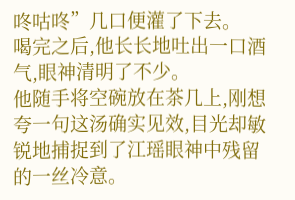咚咕咚”几口便灌了下去。
喝完之后,他长长地吐出一口酒气,眼神清明了不少。
他随手将空碗放在茶几上,刚想夸一句这汤确实见效,目光却敏锐地捕捉到了江瑶眼神中残留的一丝冷意。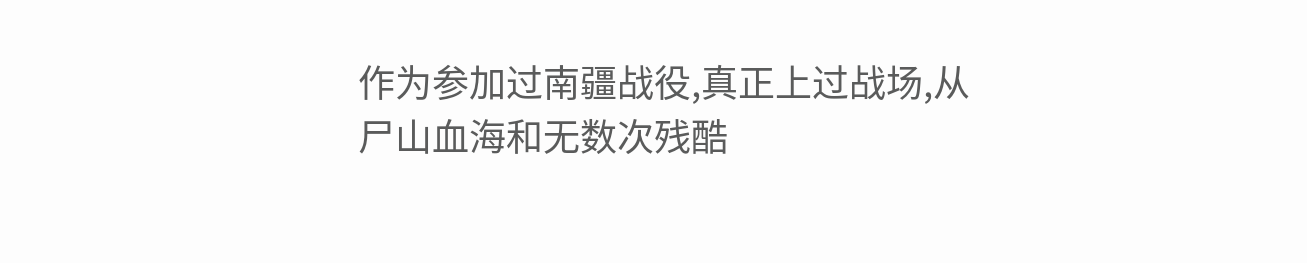作为参加过南疆战役,真正上过战场,从尸山血海和无数次残酷